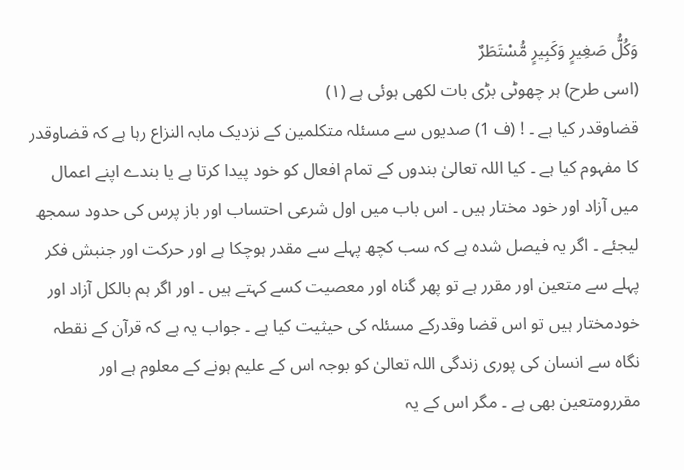وَكُلُّ صَغِيرٍ وَكَبِيرٍ مُّسْتَطَرٌ
(اسی طرح) ہر چھوٹی بڑی بات لکھی ہوئی ہے (١)
قضاوقدر کیا ہے ۔ ! (ف 1) صدیوں سے مسئلہ متکلمین کے نزدیک مابہ النزاع رہا ہے کہ قضاوقدر کا مفہوم کیا ہے ۔ کیا اللہ تعالیٰ بندوں کے تمام افعال کو خود پیدا کرتا ہے یا بندے اپنے اعمال میں آزاد اور خود مختار ہیں ۔ اس باب میں اول شرعی احتساب اور باز پرس کی حدود سمجھ لیجئے ۔ اگر یہ فیصل شدہ ہے کہ سب کچھ پہلے سے مقدر ہوچکا ہے اور حرکت اور جنبش فکر پہلے سے متعین اور مقرر ہے تو پھر گناہ اور معصیت کسے کہتے ہیں ۔ اور اگر ہم بالکل آزاد اور خودمختار ہیں تو اس قضا وقدرکے مسئلہ کی حیثیت کیا ہے ۔ جواب یہ ہے کہ قرآن کے نقطہ نگاہ سے انسان کی پوری زندگی اللہ تعالیٰ کو بوجہ اس کے علیم ہونے کے معلوم ہے اور مقررومتعین بھی ہے ۔ مگر اس کے یہ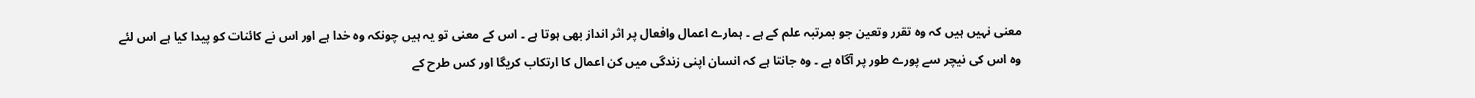معنی نہیں ہیں کہ وہ تقرر وتعین جو بمرتبہ علم کے ہے ۔ ہمارے اعمال وافعال پر اثر انداز بھی ہوتا ہے ۔ اس کے معنی تو یہ ہیں چونکہ وہ خدا ہے اور اس نے کائنات کو پیدا کیا ہے اس لئے وہ اس کی نیچر سے پورے طور پر آگاہ ہے ۔ وہ جانتا ہے کہ انسان اپنی زندگی میں کن اعمال کا ارتکاب کریگا اور کس طرح کے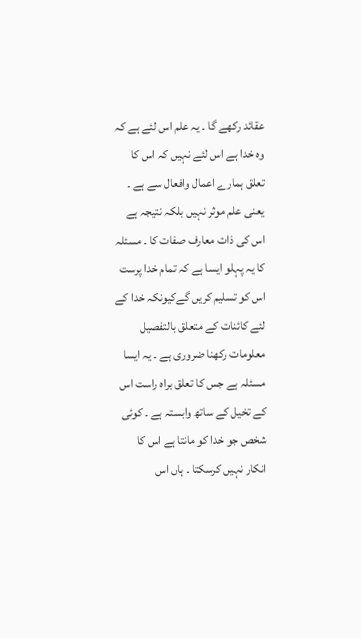عقائد رکھے گا ۔ یہ علم اس لئے ہے کہ وہ خدا ہے اس لئے نہیں کہ اس کا تعلق ہمارے اعمال وافعال سے ہے ۔ یعنی علم موثر نہیں بلکہ نتیجہ ہے اس کی ذات معارف صفات کا ۔ مسئلہ کا یہ پہلو ایسا ہے کہ تمام خدا پرست اس کو تسلیم کریں گےکیونکہ خدا کے لئے کائنات کے متعلق بالتفصیل معلومات رکھنا ضروری ہے ۔ یہ ایسا مسئلہ ہے جس کا تعلق براہ راست اس کے تخیل کے ساتھ وابستہ ہے ۔ کوئی شخص جو خدا کو مانتا ہے اس کا انکار نہیں کرسکتا ۔ ہاں اس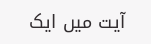آیت میں ایک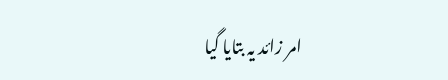امر زائد یہ بتایا گیا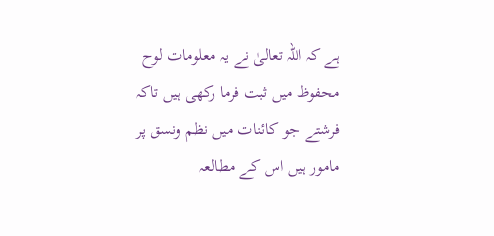ہے کہ اللہ تعالیٰ نے یہ معلومات لوح محفوظ میں ثبت فرما رکھی ہیں تاکہ فرشتے جو کائنات میں نظم ونسق پر مامور ہیں اس کے مطالعہ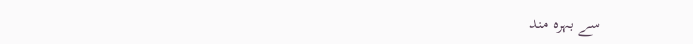سے بہرہ مند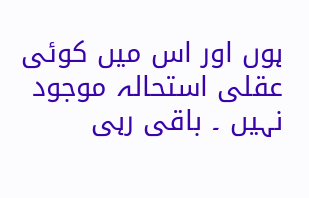ہوں اور اس میں کوئی عقلی استحالہ موجود نہیں ۔ باقی رہی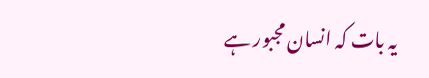یہ بات کہ انسان مجبور ہے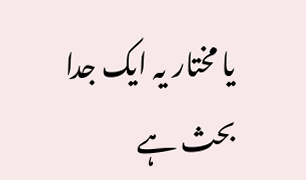یا مختار یہ ایک جدا بحث ہے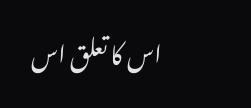اس کا تعلق اس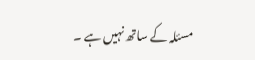مسئلہ کے ساتھ نہیں ہے ۔